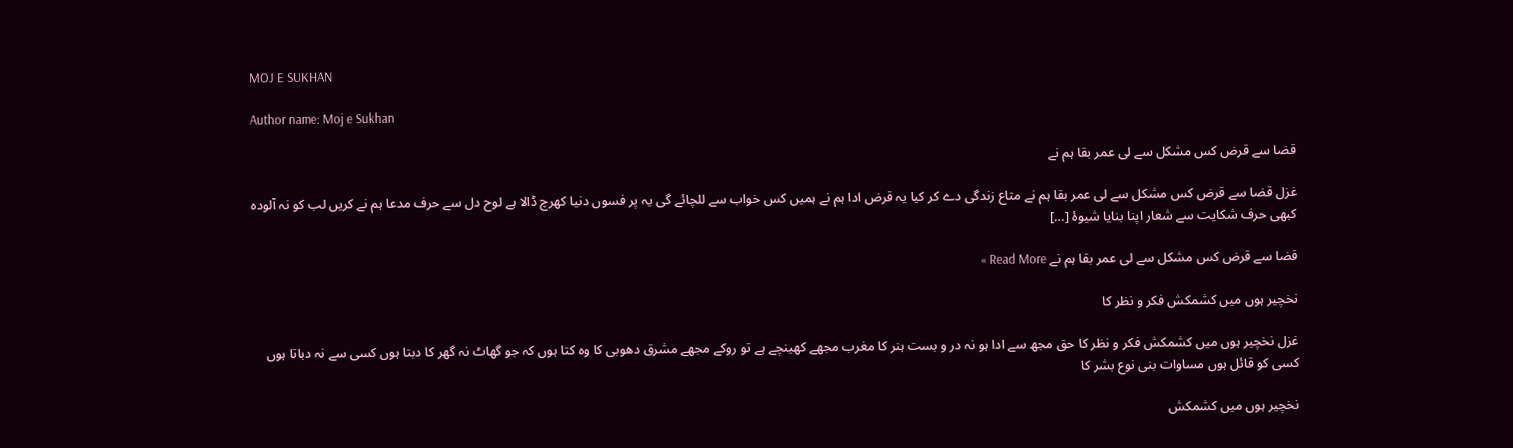MOJ E SUKHAN

Author name: Moj e Sukhan

قضا سے قرض کس مشکل سے لی عمر بقا ہم نے

غزل قضا سے قرض کس مشکل سے لی عمر بقا ہم نے متاع زندگی دے کر کیا یہ قرض ادا ہم نے ہمیں کس خواب سے للچائے گی یہ پر فسوں دنیا کھرچ ڈالا ہے لوح دل سے حرف مدعا ہم نے کریں لب کو نہ آلودہ کبھی حرف شکایت سے شعار اپنا بنایا شیوۂ […]

قضا سے قرض کس مشکل سے لی عمر بقا ہم نے Read More »

نخچیر ہوں میں کشمکش فکر و نظر کا

غزل نخچیر ہوں میں کشمکش فکر و نظر کا حق مجھ سے ادا ہو نہ در و بست ہنر کا مغرب مجھے کھینچے ہے تو روکے مجھے مشرق دھوبی کا وہ کتا ہوں کہ جو گھاٹ نہ گھر کا دبتا ہوں کسی سے نہ دباتا ہوں کسی کو قائل ہوں مساوات بنی نوع بشر کا

نخچیر ہوں میں کشمکش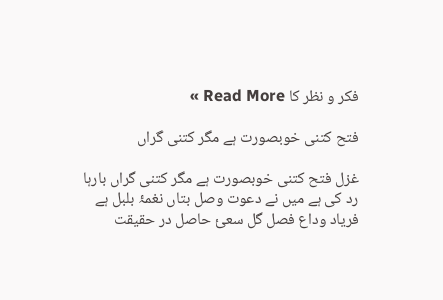فکر و نظر کا Read More »

فتح کتنی خوبصورت ہے مگر کتنی گراں

غزل فتح کتنی خوبصورت ہے مگر کتنی گراں بارہا رد کی ہے میں نے دعوت وصل بتاں نغمۂ بلبل ہے فریاد وداع فصل گل سعیٔ حاصل در حقیقت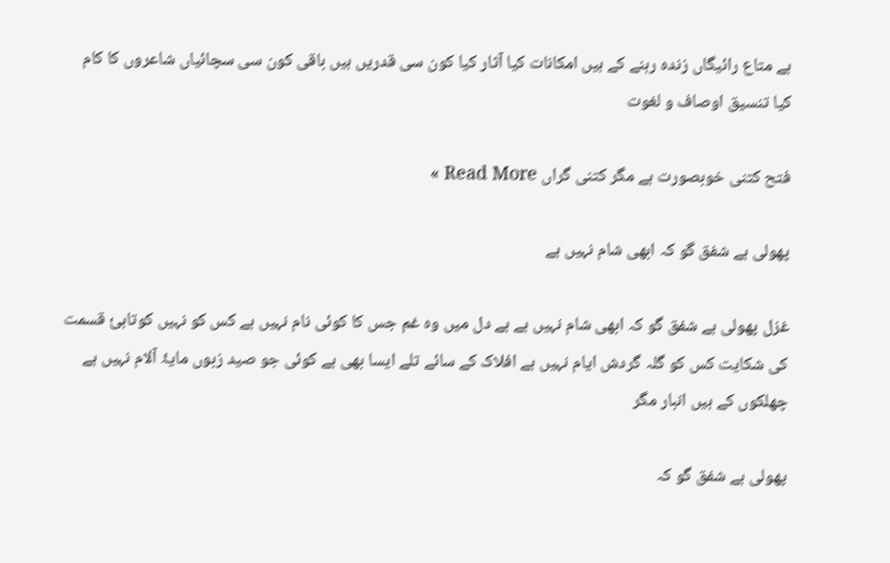ہے متاع رائیگاں زندہ رہنے کے ہیں امکانات کیا آثار کیا کون سی قدریں ہیں باقی کون سی سچائیاں شاعروں کا کام کیا تنسیق اوصاف و لغوت

فتح کتنی خوبصورت ہے مگر کتنی گراں Read More »

پھولی ہے شفق گو کہ ابھی شام نہیں ہے

غزل پھولی ہے شفق گو کہ ابھی شام نہیں ہے ہے دل میں وہ غم جس کا کوئی نام نہیں ہے کس کو نہیں کوتاہیٔ قسمت کی شکایت کس کو گلہ گردش ایام نہیں ہے افلاک کے سائے تلے ایسا بھی ہے کوئی جو صید زبوں مایۂ آلام نہیں ہے چھلکوں کے ہیں انبار مگر

پھولی ہے شفق گو کہ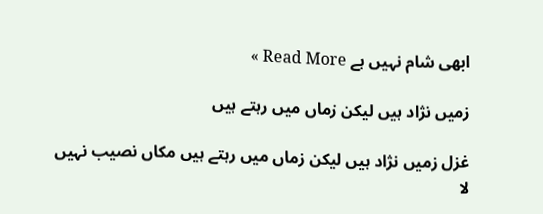ابھی شام نہیں ہے Read More »

زمیں نژاد ہیں لیکن زماں میں رہتے ہیں

غزل زمیں نژاد ہیں لیکن زماں میں رہتے ہیں مکاں نصیب نہیں لا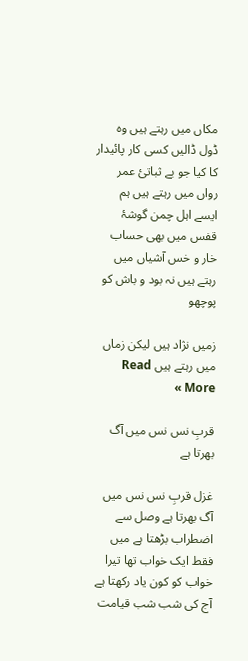مکاں میں رہتے ہیں وہ ڈول ڈالیں کسی کار پائیدار کا کیا جو بے ثباتیٔ عمر رواں میں رہتے ہیں ہم ایسے اہل چمن گوشۂ قفس میں بھی حساب خار و خس آشیاں میں رہتے ہیں نہ بود و باش کو پوچھو

زمیں نژاد ہیں لیکن زماں میں رہتے ہیں Read More »

قربِ نس نس میں آگ بھرتا ہے

غزل قربِ نس نس میں آگ بھرتا ہے وصل سے اضطراب بڑھتا ہے میں فقط ایک خواب تھا تیرا خواب کو کون یاد رکھتا ہے آج کی شب شب قیامت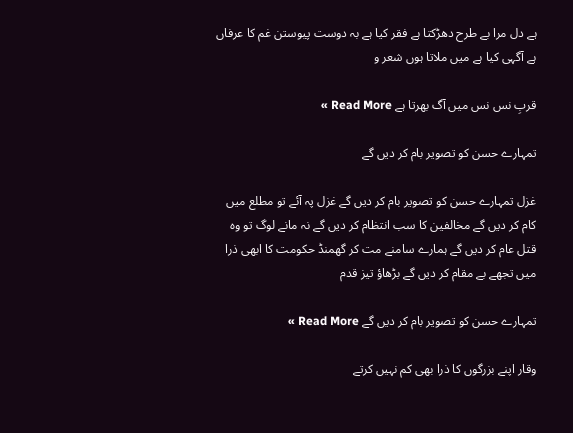ہے دل مرا بے طرح دھڑکتا ہے فقر کیا ہے بہ دوست پیوستن غم کا عرفاں ہے آگہی کیا ہے میں ملاتا ہوں شعر و

قربِ نس نس میں آگ بھرتا ہے Read More »

تمہارے حسن کو تصویر بام کر دیں گے

غزل تمہارے حسن کو تصویر بام کر دیں گے غزل پہ آئے تو مطلع میں کام کر دیں گے مخالفین کا سب انتظام کر دیں گے نہ مانے لوگ تو وہ قتل عام کر دیں گے ہمارے سامنے مت کر گھمنڈ حکومت کا ابھی ذرا میں تجھے بے مقام کر دیں گے بڑھاؤ تیز قدم

تمہارے حسن کو تصویر بام کر دیں گے Read More »

وقار اپنے بزرگوں کا ذرا بھی کم نہیں کرتے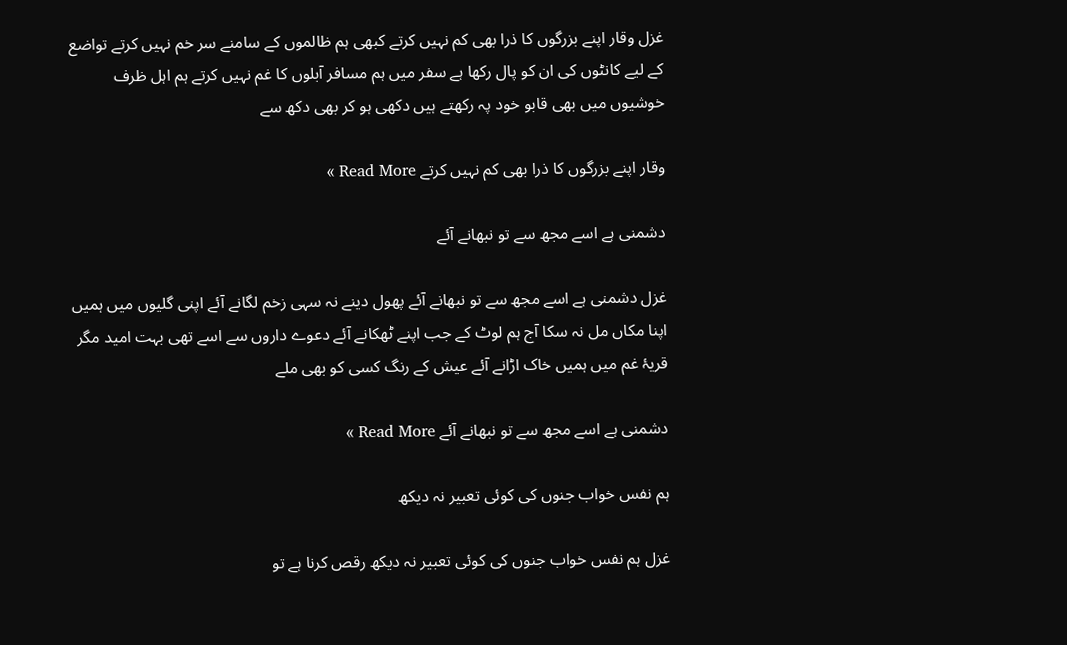غزل وقار اپنے بزرگوں کا ذرا بھی کم نہیں کرتے کبھی ہم ظالموں کے سامنے سر خم نہیں کرتے تواضع کے لیے کانٹوں کی ان کو پال رکھا ہے سفر میں ہم مسافر آبلوں کا غم نہیں کرتے ہم اہل ظرف خوشیوں میں بھی قابو خود پہ رکھتے ہیں دکھی ہو کر بھی دکھ سے

وقار اپنے بزرگوں کا ذرا بھی کم نہیں کرتے Read More »

دشمنی ہے اسے مجھ سے تو نبھانے آئے

غزل دشمنی ہے اسے مجھ سے تو نبھانے آئے پھول دینے نہ سہی زخم لگانے آئے اپنی گلیوں میں ہمیں اپنا مکاں مل نہ سکا آج ہم لوٹ کے جب اپنے ٹھکانے آئے دعوے داروں سے اسے تھی بہت امید مگر قریۂ غم میں ہمیں خاک اڑانے آئے عیش کے رنگ کسی کو بھی ملے

دشمنی ہے اسے مجھ سے تو نبھانے آئے Read More »

ہم نفس خواب جنوں کی کوئی تعبیر نہ دیکھ

غزل ہم نفس خواب جنوں کی کوئی تعبیر نہ دیکھ رقص کرنا ہے تو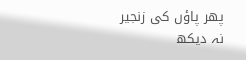پھر پاؤں کی زنجیر نہ دیکھ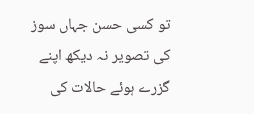تو کسی حسن جہاں سوز کی تصویر نہ دیکھ اپنے گزرے ہوئے حالات کی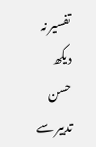تفسیر نہ دیکھ حسن تدبیر سے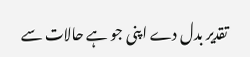تقدیر بدل دے اپنی جو ہے حالات سے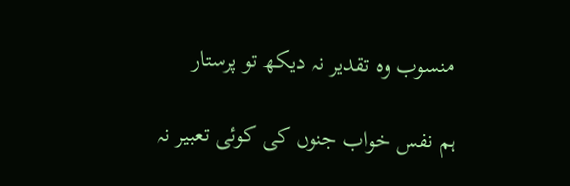منسوب وہ تقدیر نہ دیکھ تو پرستار

ہم نفس خواب جنوں کی کوئی تعبیر نہ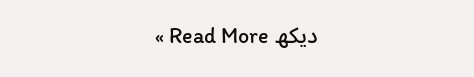دیکھ Read More »